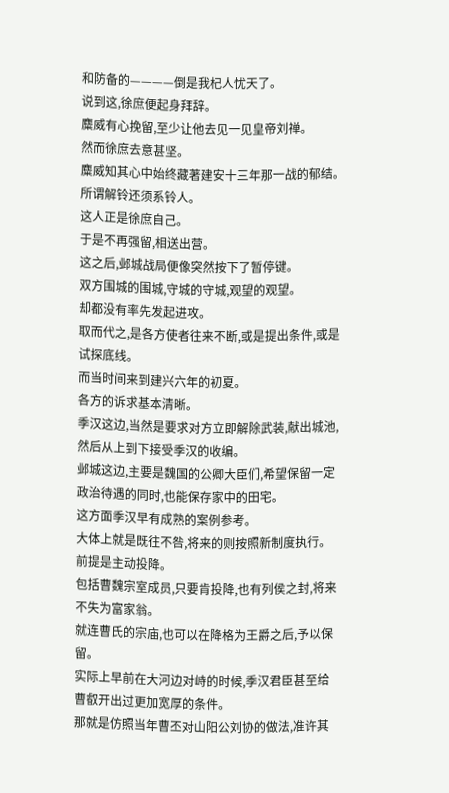和防备的————倒是我杞人忧天了。
说到这,徐庶便起身拜辞。
麋威有心挽留,至少让他去见一见皇帝刘禅。
然而徐庶去意甚坚。
麋威知其心中始终藏著建安十三年那一战的郁结。
所谓解铃还须系铃人。
这人正是徐庶自己。
于是不再强留,相送出营。
这之后,邺城战局便像突然按下了暂停键。
双方围城的围城,守城的守城,观望的观望。
却都没有率先发起进攻。
取而代之,是各方使者往来不断,或是提出条件,或是试探底线。
而当时间来到建兴六年的初夏。
各方的诉求基本清晰。
季汉这边,当然是要求对方立即解除武装,献出城池,然后从上到下接受季汉的收编。
邺城这边,主要是魏国的公卿大臣们,希望保留一定政治待遇的同时,也能保存家中的田宅。
这方面季汉早有成熟的案例参考。
大体上就是既往不咎,将来的则按照新制度执行。
前提是主动投降。
包括曹魏宗室成员,只要肯投降,也有列侯之封,将来不失为富家翁。
就连曹氏的宗庙,也可以在降格为王爵之后,予以保留。
实际上早前在大河边对峙的时候,季汉君臣甚至给曹叡开出过更加宽厚的条件。
那就是仿照当年曹丕对山阳公刘协的做法,准许其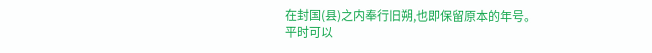在封国(县)之内奉行旧朔,也即保留原本的年号。
平时可以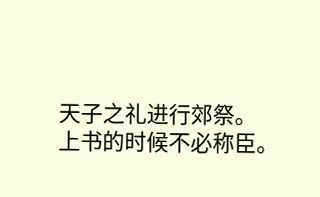天子之礼进行郊祭。
上书的时候不必称臣。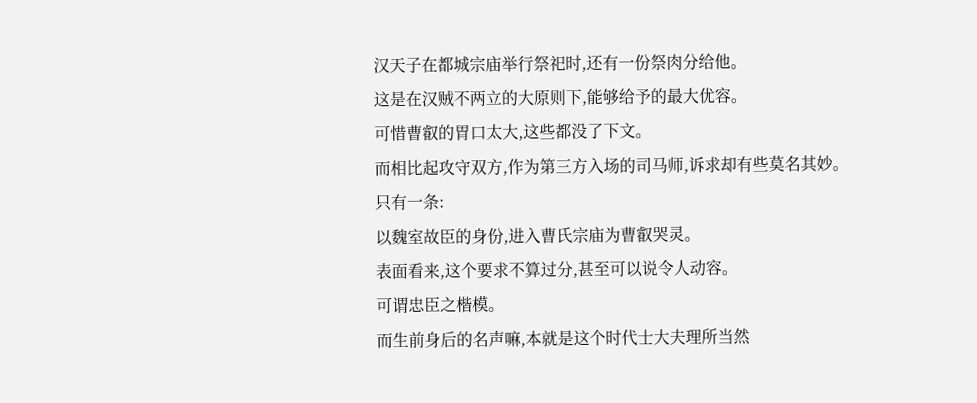汉天子在都城宗庙举行祭祀时,还有一份祭肉分给他。
这是在汉贼不两立的大原则下,能够给予的最大优容。
可惜曹叡的胃口太大,这些都没了下文。
而相比起攻守双方,作为第三方入场的司马师,诉求却有些莫名其妙。
只有一条:
以魏室故臣的身份,进入曹氏宗庙为曹叡哭灵。
表面看来,这个要求不算过分,甚至可以说令人动容。
可谓忠臣之楷模。
而生前身后的名声嘛,本就是这个时代士大夫理所当然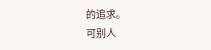的追求。
可别人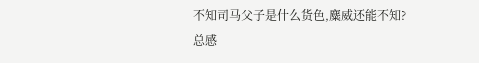不知司马父子是什么货色,麋威还能不知?
总感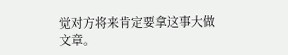觉对方将来肯定要拿这事大做文章。